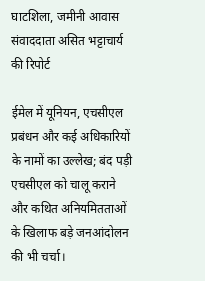घाटशिला, जमीनी आवास संवाददाता असित भट्टाचार्य की रिपोर्ट

ईमेल में यूनियन, एचसीएल प्रबंधन और कई अधिकारियों के नामों का उल्लेख; बंद पड़ी एचसीएल को चालू कराने और कथित अनियमितताओं के खिलाफ बड़े जनआंदोलन की भी चर्चा।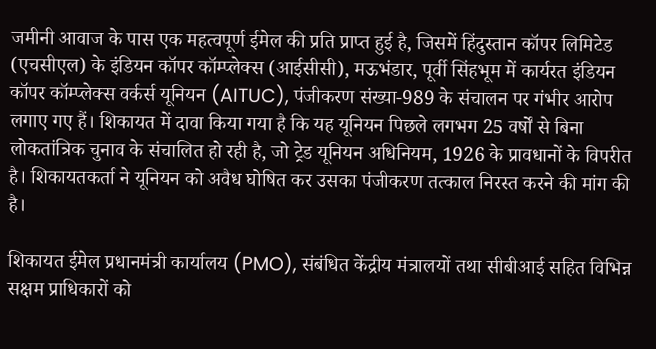जमीनी आवाज के पास एक महत्वपूर्ण ईमेल की प्रति प्राप्त हुई है, जिसमें हिंदुस्तान कॉपर लिमिटेड (एचसीएल) के इंडियन कॉपर कॉम्प्लेक्स (आईसीसी), मऊभंडार, पूर्वी सिंहभूम में कार्यरत इंडियन कॉपर कॉम्प्लेक्स वर्कर्स यूनियन (AITUC), पंजीकरण संख्या-989 के संचालन पर गंभीर आरोप लगाए गए हैं। शिकायत में दावा किया गया है कि यह यूनियन पिछले लगभग 25 वर्षों से बिना लोकतांत्रिक चुनाव के संचालित हो रही है, जो ट्रेड यूनियन अधिनियम, 1926 के प्रावधानों के विपरीत है। शिकायतकर्ता ने यूनियन को अवैध घोषित कर उसका पंजीकरण तत्काल निरस्त करने की मांग की है।

शिकायत ईमेल प्रधानमंत्री कार्यालय (PMO), संबंधित केंद्रीय मंत्रालयों तथा सीबीआई सहित विभिन्न सक्षम प्राधिकारों को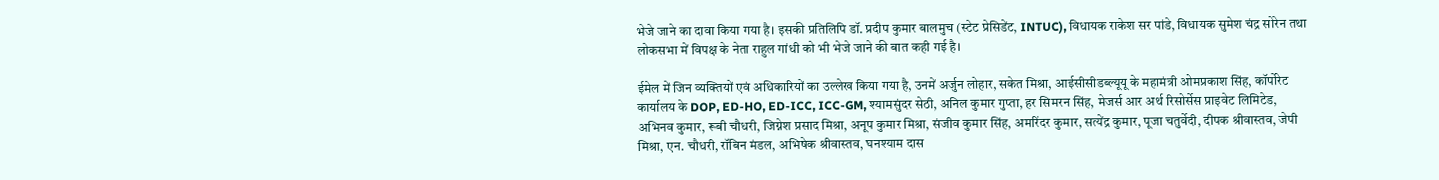भेजे जाने का दावा किया गया है। इसकी प्रतिलिपि डॉ. प्रदीप कुमार बालमुच (स्टेट प्रेसिडेंट, INTUC), विधायक राकेश सर पांडे, विधायक सुमेश चंद्र सोरेन तथा लोकसभा में विपक्ष के नेता राहुल गांधी को भी भेजे जाने की बात कही गई है।

ईमेल में जिन व्यक्तियों एवं अधिकारियों का उल्लेख किया गया है, उनमें अर्जुन लोहार, सकेत मिश्रा, आईसीसीडब्ल्यूयू के महामंत्री ओमप्रकाश सिंह, कॉर्पोरेट कार्यालय के DOP, ED-HO, ED-ICC, ICC-GM, श्यामसुंदर सेठी, अनिल कुमार गुप्ता, हर सिमरन सिंह, मेजर्स आर अर्थ रिसोर्सेस प्राइवेट लिमिटेड, अभिनव कुमार, रूबी चौधरी, जिग्नेश प्रसाद मिश्रा, अनूप कुमार मिश्रा, संजीव कुमार सिंह, अमरिंदर कुमार, सत्येंद्र कुमार, पूजा चतुर्वेदी, दीपक श्रीवास्तव, जेपी मिश्रा, एन. चौधरी, रॉबिन मंडल, अभिषेक श्रीवास्तव, घनश्याम दास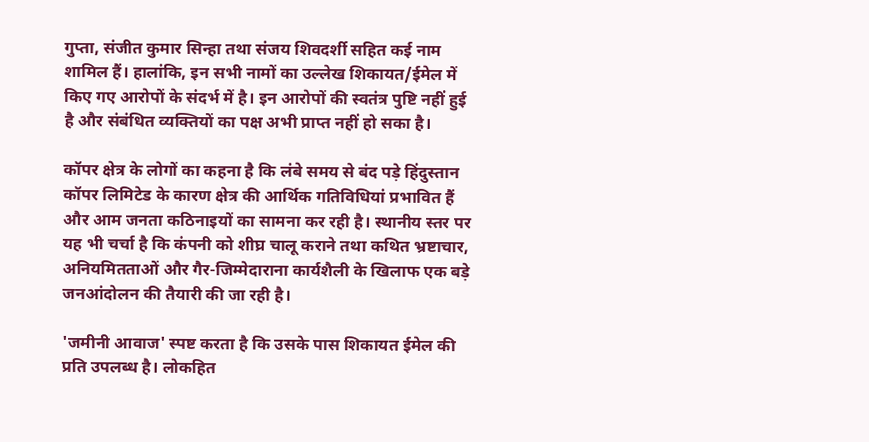गुप्ता, संजीत कुमार सिन्हा तथा संजय शिवदर्शी सहित कई नाम शामिल हैं। हालांकि, इन सभी नामों का उल्लेख शिकायत/ईमेल में किए गए आरोपों के संदर्भ में है। इन आरोपों की स्वतंत्र पुष्टि नहीं हुई है और संबंधित व्यक्तियों का पक्ष अभी प्राप्त नहीं हो सका है।

कॉपर क्षेत्र के लोगों का कहना है कि लंबे समय से बंद पड़े हिंदुस्तान कॉपर लिमिटेड के कारण क्षेत्र की आर्थिक गतिविधियां प्रभावित हैं और आम जनता कठिनाइयों का सामना कर रही है। स्थानीय स्तर पर यह भी चर्चा है कि कंपनी को शीघ्र चालू कराने तथा कथित भ्रष्टाचार, अनियमितताओं और गैर-जिम्मेदाराना कार्यशैली के खिलाफ एक बड़े जनआंदोलन की तैयारी की जा रही है।

'जमीनी आवाज' स्पष्ट करता है कि उसके पास शिकायत ईमेल की प्रति उपलब्ध है। लोकहित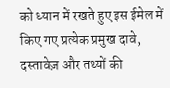को ध्यान में रखते हुए इस ईमेल में किए गए प्रत्येक प्रमुख दावे, दस्तावेज़ और तथ्यों की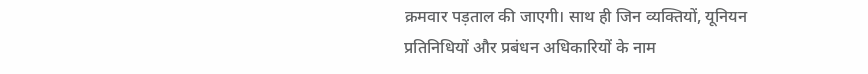क्रमवार पड़ताल की जाएगी। साथ ही जिन व्यक्तियों, यूनियन प्रतिनिधियों और प्रबंधन अधिकारियों के नाम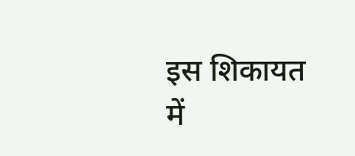इस शिकायत में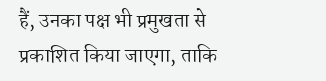हैं, उनका पक्ष भी प्रमुखता से प्रकाशित किया जाएगा, ताकि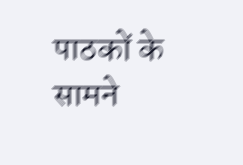पाठकों के सामने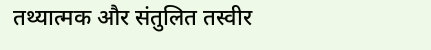तथ्यात्मक और संतुलित तस्वीर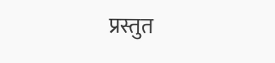प्रस्तुत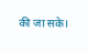की जा सके।